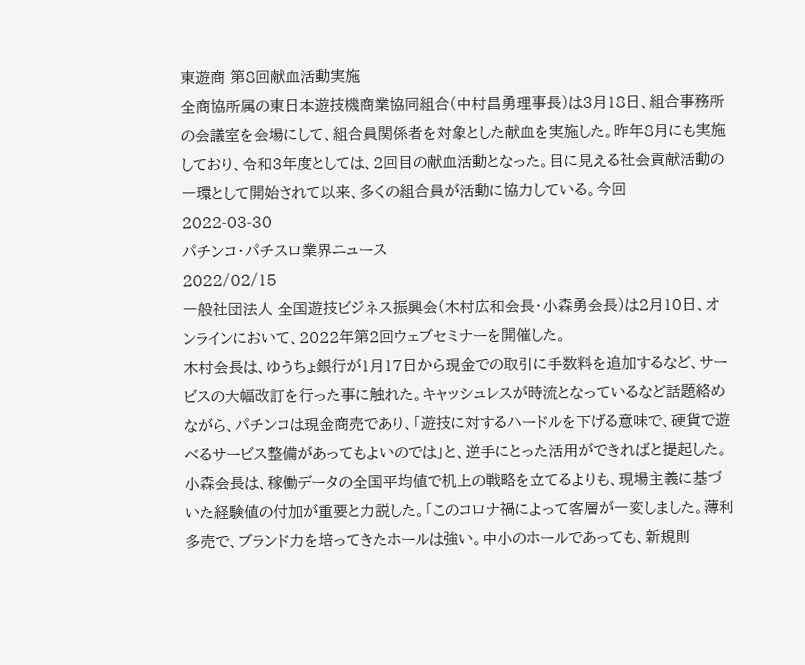東遊商 第8回献血活動実施
全商協所属の東日本遊技機商業協同組合(中村昌勇理事長)は3月18日、組合事務所の会議室を会場にして、組合員関係者を対象とした献血を実施した。昨年8月にも実施しており、令和3年度としては、2回目の献血活動となった。目に見える社会貢献活動の一環として開始されて以来、多くの組合員が活動に協力している。今回
2022-03-30
パチンコ・パチスロ業界ニュース
2022/02/15
一般社団法人 全国遊技ビジネス振興会(木村広和会長・小森勇会長)は2月10日、オンラインにおいて、2022年第2回ウェブセミナーを開催した。
木村会長は、ゆうちょ銀行が1月17日から現金での取引に手数料を追加するなど、サービスの大幅改訂を行った事に触れた。キャッシュレスが時流となっているなど話題絡めながら、パチンコは現金商売であり、「遊技に対するハードルを下げる意味で、硬貨で遊べるサービス整備があってもよいのでは」と、逆手にとった活用ができればと提起した。小森会長は、稼働データの全国平均値で机上の戦略を立てるよりも、現場主義に基づいた経験値の付加が重要と力説した。「このコロナ禍によって客層が一変しました。薄利多売で、ブランド力を培ってきたホールは強い。中小のホールであっても、新規則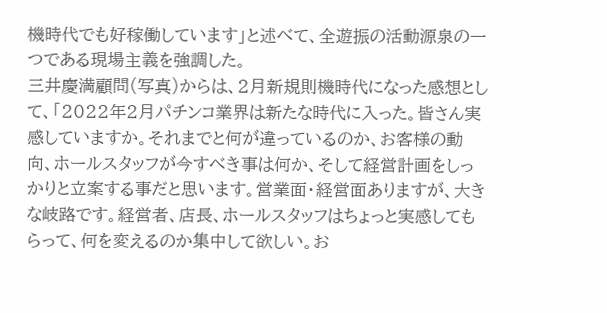機時代でも好稼働しています」と述べて、全遊振の活動源泉の一つである現場主義を強調した。
三井慶満顧問(写真)からは、2月新規則機時代になった感想として、「2022年2月パチンコ業界は新たな時代に入った。皆さん実感していますか。それまでと何が違っているのか、お客様の動向、ホールスタッフが今すべき事は何か、そして経営計画をしっかりと立案する事だと思います。営業面・経営面ありますが、大きな岐路です。経営者、店長、ホールスタッフはちょっと実感してもらって、何を変えるのか集中して欲しい。お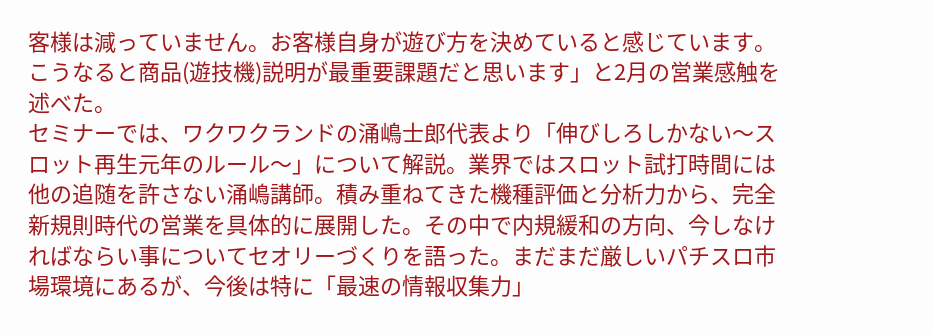客様は減っていません。お客様自身が遊び方を決めていると感じています。こうなると商品(遊技機)説明が最重要課題だと思います」と2月の営業感触を述べた。
セミナーでは、ワクワクランドの涌嶋士郎代表より「伸びしろしかない〜スロット再生元年のルール〜」について解説。業界ではスロット試打時間には他の追随を許さない涌嶋講師。積み重ねてきた機種評価と分析力から、完全新規則時代の営業を具体的に展開した。その中で内規緩和の方向、今しなければならい事についてセオリーづくりを語った。まだまだ厳しいパチスロ市場環境にあるが、今後は特に「最速の情報収集力」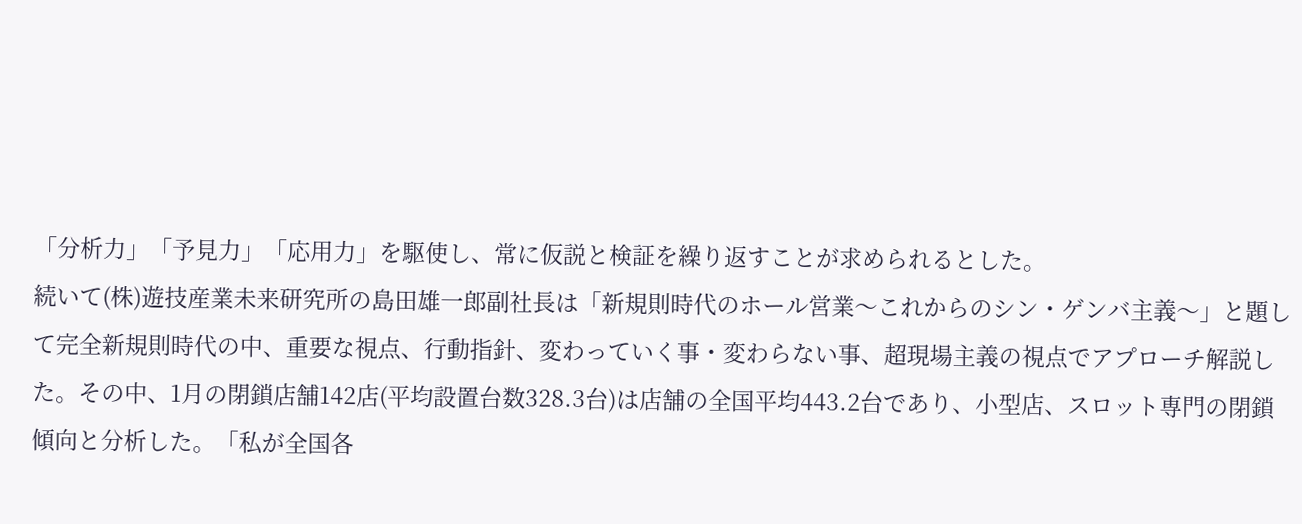「分析力」「予見力」「応用力」を駆使し、常に仮説と検証を繰り返すことが求められるとした。
続いて(株)遊技産業未来研究所の島田雄一郎副社長は「新規則時代のホール営業〜これからのシン・ゲンバ主義〜」と題して完全新規則時代の中、重要な視点、行動指針、変わっていく事・変わらない事、超現場主義の視点でアプローチ解説した。その中、1月の閉鎖店舗142店(平均設置台数328.3台)は店舗の全国平均443.2台であり、小型店、スロット専門の閉鎖傾向と分析した。「私が全国各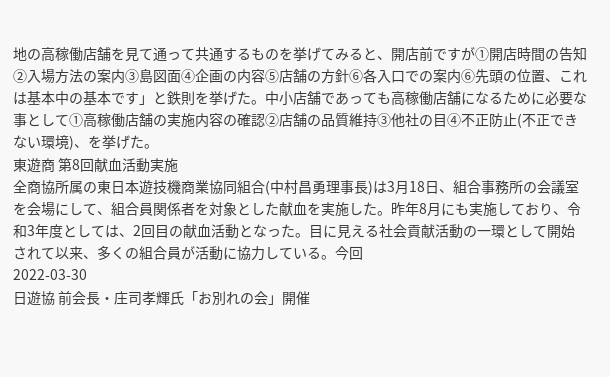地の高稼働店舗を見て通って共通するものを挙げてみると、開店前ですが①開店時間の告知②入場方法の案内③島図面④企画の内容⑤店舗の方針⑥各入口での案内⑥先頭の位置、これは基本中の基本です」と鉄則を挙げた。中小店舗であっても高稼働店舗になるために必要な事として①高稼働店舗の実施内容の確認②店舗の品質維持③他社の目④不正防止(不正できない環境)、を挙げた。
東遊商 第8回献血活動実施
全商協所属の東日本遊技機商業協同組合(中村昌勇理事長)は3月18日、組合事務所の会議室を会場にして、組合員関係者を対象とした献血を実施した。昨年8月にも実施しており、令和3年度としては、2回目の献血活動となった。目に見える社会貢献活動の一環として開始されて以来、多くの組合員が活動に協力している。今回
2022-03-30
日遊協 前会長・庄司孝輝氏「お別れの会」開催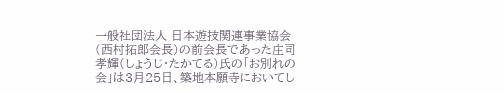一般社団法人 日本遊技関連事業協会(西村拓郎会長)の前会長であった庄司孝輝(しょうじ・たかてる)氏の「お別れの会」は3月25日、築地本願寺においてし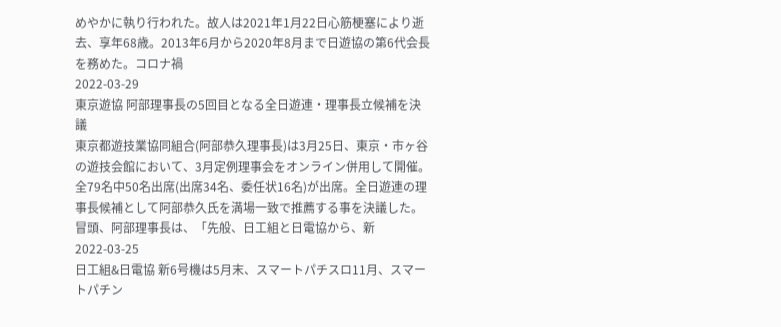めやかに執り行われた。故人は2021年1月22日心筋梗塞により逝去、享年68歳。2013年6月から2020年8月まで日遊協の第6代会長を務めた。コロナ禍
2022-03-29
東京遊協 阿部理事長の5回目となる全日遊連・理事長立候補を決議
東京都遊技業協同組合(阿部恭久理事長)は3月25日、東京・市ヶ谷の遊技会館において、3月定例理事会をオンライン併用して開催。全79名中50名出席(出席34名、委任状16名)が出席。全日遊連の理事長候補として阿部恭久氏を満場一致で推薦する事を決議した。冒頭、阿部理事長は、「先般、日工組と日電協から、新
2022-03-25
日工組&日電協 新6号機は5月末、スマートパチスロ11月、スマートパチン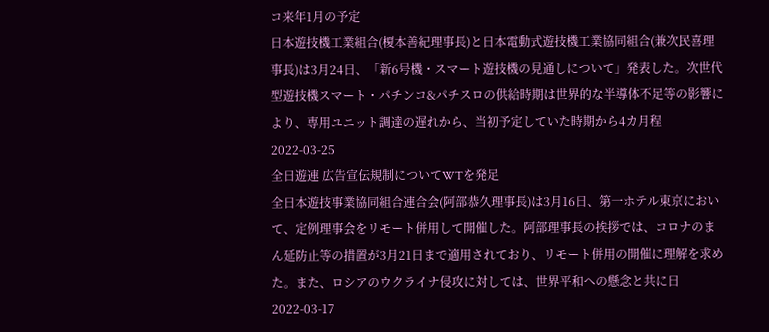コ来年1月の予定
日本遊技機工業組合(榎本善紀理事長)と日本電動式遊技機工業協同組合(兼次民喜理事長)は3月24日、「新6号機・スマート遊技機の見通しについて」発表した。次世代型遊技機スマート・パチンコ&パチスロの供給時期は世界的な半導体不足等の影響により、専用ユニット調達の遅れから、当初予定していた時期から4カ月程
2022-03-25
全日遊連 広告宣伝規制についてWTを発足
全日本遊技事業協同組合連合会(阿部恭久理事長)は3月16日、第一ホテル東京において、定例理事会をリモート併用して開催した。阿部理事長の挨拶では、コロナのまん延防止等の措置が3月21日まで適用されており、リモート併用の開催に理解を求めた。また、ロシアのウクライナ侵攻に対しては、世界平和への懸念と共に日
2022-03-17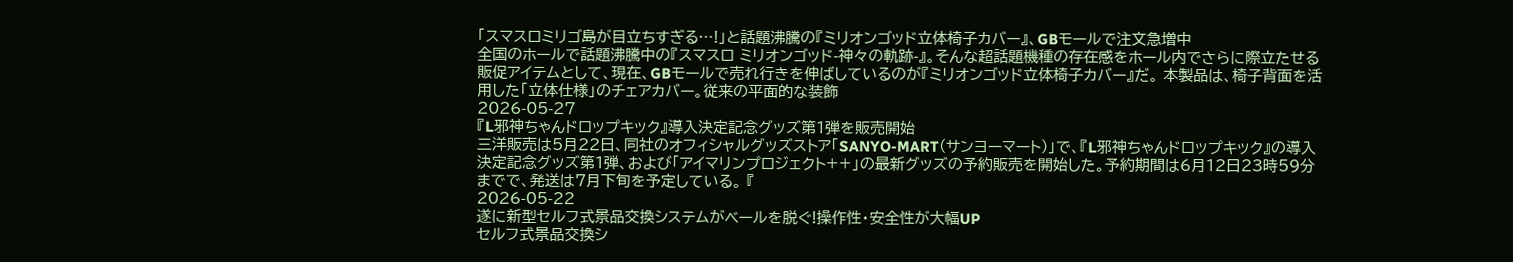「スマスロミリゴ島が目立ちすぎる…!」と話題沸騰の『ミリオンゴッド立体椅子カバー』、GBモールで注文急増中
全国のホールで話題沸騰中の『スマスロ ミリオンゴッド-神々の軌跡-』。そんな超話題機種の存在感をホール内でさらに際立たせる販促アイテムとして、現在、GBモールで売れ行きを伸ばしているのが『ミリオンゴッド立体椅子カバー』だ。 本製品は、椅子背面を活用した「立体仕様」のチェアカバー。従来の平面的な装飾
2026-05-27
『L邪神ちゃんドロップキック』導入決定記念グッズ第1弾を販売開始
三洋販売は5月22日、同社のオフィシャルグッズストア「SANYO-MART(サンヨーマート)」で、『L邪神ちゃんドロップキック』の導入決定記念グッズ第1弾、および「アイマリンプロジェクト++」の最新グッズの予約販売を開始した。予約期間は6月12日23時59分までで、発送は7月下旬を予定している。 『
2026-05-22
遂に新型セルフ式景品交換システムがベールを脱ぐ!操作性・安全性が大幅UP
セルフ式景品交換シ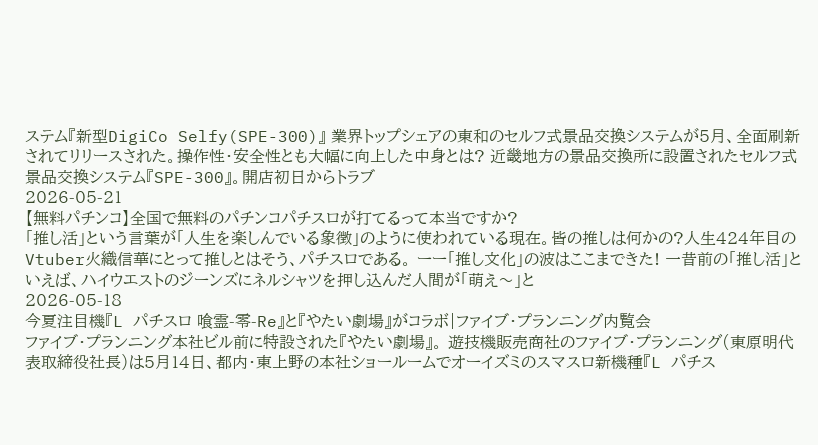ステム『新型DigiCo Selfy(SPE-300)』 業界トップシェアの東和のセルフ式景品交換システムが5月、全面刷新されてリリースされた。操作性・安全性とも大幅に向上した中身とは? 近畿地方の景品交換所に設置されたセルフ式景品交換システム『SPE-300』。開店初日からトラブ
2026-05-21
【無料パチンコ】全国で無料のパチンコパチスロが打てるって本当ですか?
「推し活」という言葉が「人生を楽しんでいる象徴」のように使われている現在。皆の推しは何かの?人生424年目のVtuber火織信華にとって推しとはそう、パチスロである。 ーー「推し文化」の波はここまできた! 一昔前の「推し活」といえば、ハイウエストのジーンズにネルシャツを押し込んだ人間が「萌え〜」と
2026-05-18
今夏注目機『L パチスロ 喰霊-零-Re』と『やたい劇場』がコラボ|ファイブ・プランニング内覧会
ファイブ・プランニング本社ビル前に特設された『やたい劇場』。 遊技機販売商社のファイブ・プランニング(東原明代表取締役社長)は5月14日、都内・東上野の本社ショールームでオーイズミのスマスロ新機種『L パチス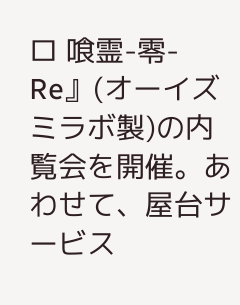ロ 喰霊-零-Re』(オーイズミラボ製)の内覧会を開催。あわせて、屋台サービス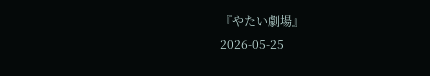『やたい劇場』
2026-05-25